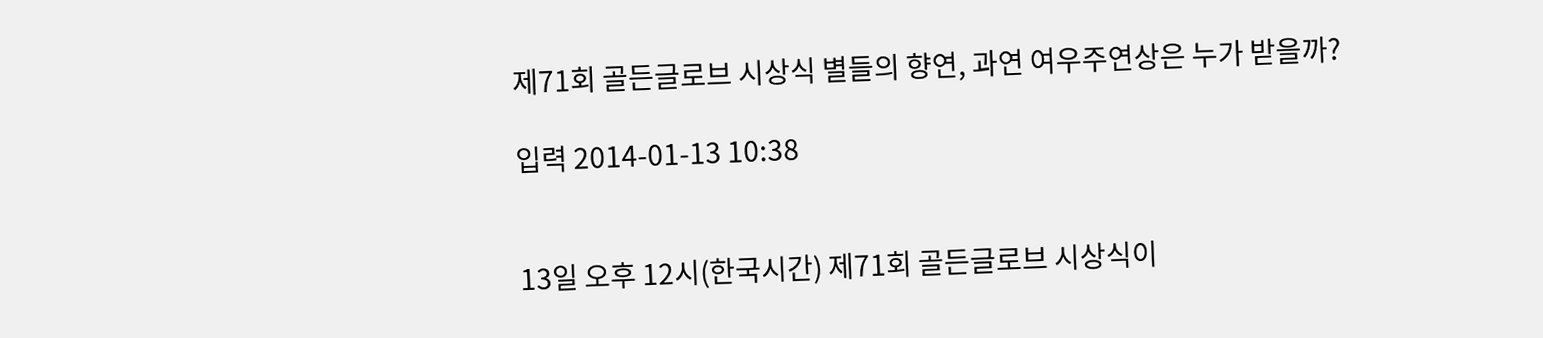제71회 골든글로브 시상식 별들의 향연, 과연 여우주연상은 누가 받을까?

입력 2014-01-13 10:38


13일 오후 12시(한국시간) 제71회 골든글로브 시상식이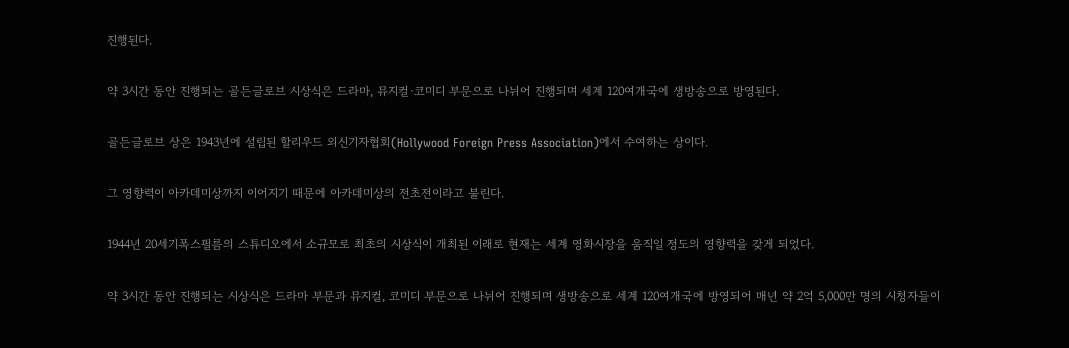진행된다.

약 3시간 동안 진행되는 골든글로브 시상식은 드라마, 뮤지컬·코미디 부문으로 나뉘어 진행되며 세계 120여개국에 생방송으로 방영된다.

골든글로브 상은 1943년에 설립된 할리우드 외신기자협회(Hollywood Foreign Press Association)에서 수여하는 상이다.

그 영향력이 아카데미상까지 이어지기 때문에 아카데미상의 전초전이라고 불린다.

1944년 20세기폭스필름의 스튜디오에서 소규모로 최초의 시상식이 개최된 이래로 현재는 세계 영화시장을 움직일 정도의 영향력을 갖게 되었다.

약 3시간 동안 진행되는 시상식은 드라마 부문과 뮤지컬, 코미디 부문으로 나뉘어 진행되며 생방송으로 세계 120여개국에 방영되어 매년 약 2억 5,000만 명의 시청자들이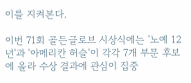이를 지켜본다.

이번 71회 골든글로브 시상식에는 '노예 12년'과 '아메리칸 허슬'이 각각 7개 부문 후보에 올라 수상 결과에 관심이 집중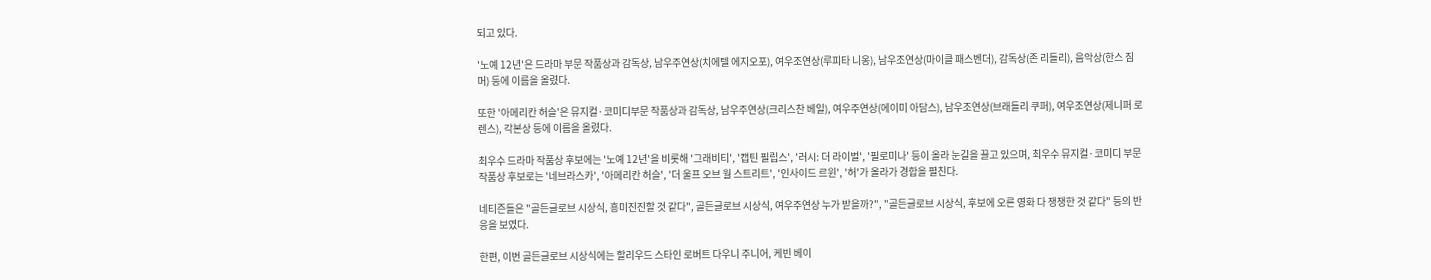되고 있다.

'노예 12년'은 드라마 부문 작품상과 감독상, 남우주연상(치에텔 에지오포), 여우조연상(루피타 니옹), 남우조연상(마이클 패스벤더), 감독상(존 리들리), 음악상(한스 짐머) 등에 이름을 올렸다.

또한 '아메리칸 허슬'은 뮤지컬·코미디부문 작품상과 감독상, 남우주연상(크리스찬 베일), 여우주연상(에이미 아담스), 남우조연상(브래들리 쿠퍼), 여우조연상(제니퍼 로렌스), 각본상 등에 이름을 올렸다.

최우수 드라마 작품상 후보에는 '노예 12년'을 비롯해 '그래비티', '캡틴 필립스', '러시: 더 라이벌', '필로미나' 등이 올라 눈길을 끌고 있으며, 최우수 뮤지컬·코미디 부문 작품상 후보로는 '네브라스카', '아메리칸 허슬', '더 울프 오브 월 스트리트', '인사이드 르윈', '허'가 올라가 경합을 펼친다.

네티즌들은 "골든글로브 시상식, 흥미진진할 것 같다", 골든글로브 시상식, 여우주연상 누가 받을까?", "골든글로브 시상식, 후보에 오른 영화 다 쟁쟁한 것 같다" 등의 반응을 보였다.

한편, 이번 골든글로브 시상식에는 할리우드 스타인 로버트 다우니 주니어, 케빈 베이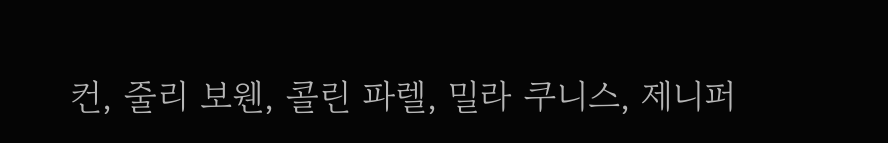컨, 줄리 보웬, 콜린 파렐, 밀라 쿠니스, 제니퍼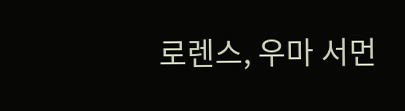로렌스, 우마 서먼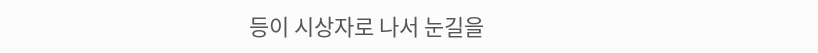등이 시상자로 나서 눈길을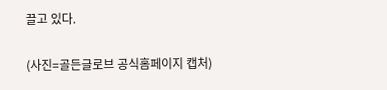끌고 있다.

(사진=골든글로브 공식홈페이지 캡처)